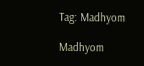Tag: Madhyom

Madhyom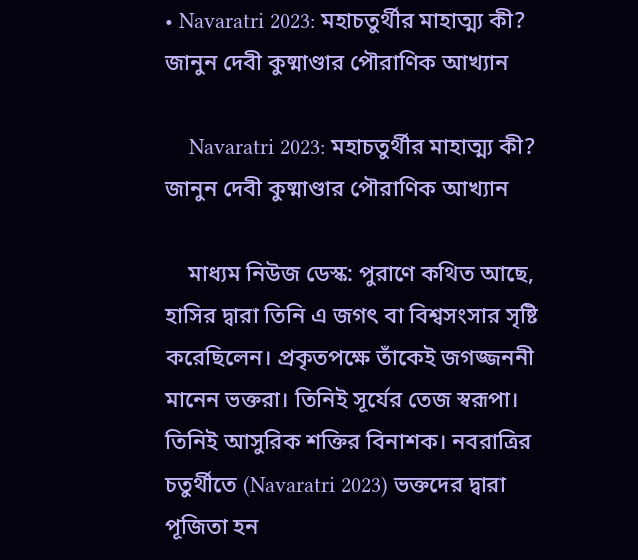• Navaratri 2023: মহাচতুর্থীর মাহাত্ম্য কী? জানুন দেবী কুষ্মাণ্ডার পৌরাণিক আখ্যান

    Navaratri 2023: মহাচতুর্থীর মাহাত্ম্য কী? জানুন দেবী কুষ্মাণ্ডার পৌরাণিক আখ্যান

    মাধ্যম নিউজ ডেস্ক: পুরাণে কথিত আছে, হাসির দ্বারা তিনি এ জগৎ বা বিশ্বসংসার সৃষ্টি করেছিলেন। প্রকৃতপক্ষে তাঁকেই জগজ্জননী মানেন ভক্তরা। তিনিই সূর্যের তেজ স্বরূপা। তিনিই আসুরিক শক্তির বিনাশক। নবরাত্রির চতুর্থীতে (Navaratri 2023) ভক্তদের দ্বারা পূজিতা হন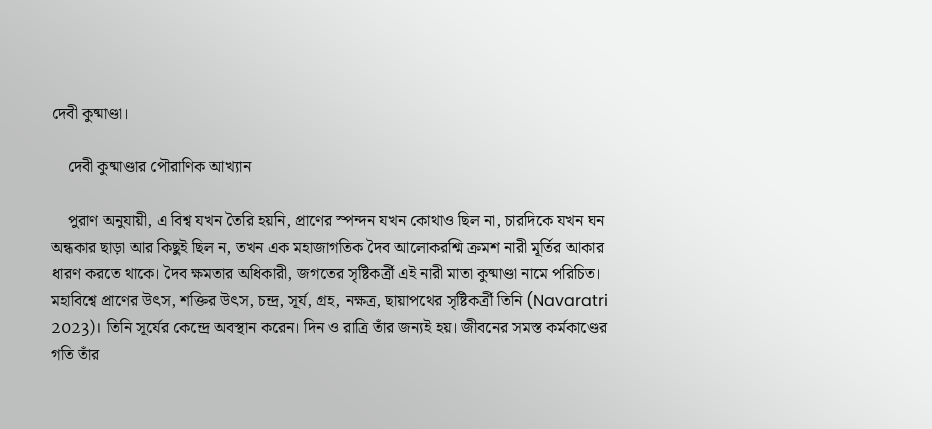দেবী কুষ্মাণ্ডা।

    দেবী কুষ্মাণ্ডার পৌরাণিক আখ্যান

    পুরাণ অনুযায়ী, এ বিশ্ব যখন তৈরি হয়নি, প্রাণের স্পন্দন যখন কোথাও ছিল না, চারদিকে যখন ঘন অন্ধকার ছাড়া আর কিছুই ছিল ন, তখন এক মহাজাগতিক দৈব আলোকরশ্মি ক্রমশ নারী মূর্তির আকার ধারণ করতে থাকে। দৈব ক্ষমতার অধিকারী, জগতের সৃষ্টিকর্ত্রী এই নারী মাতা কুষ্মাণ্ডা নামে পরিচিত। মহাবিশ্বে প্রাণের উৎস, শক্তির উৎস, চন্দ্র, সূর্য, গ্রহ, নক্ষত্র, ছায়াপথের সৃষ্টিকর্ত্রী তিনি (Navaratri 2023)। তিনি সূর্যের কেন্দ্রে অবস্থান করেন। দিন ও রাত্রি তাঁর জন্যই হয়। জীবনের সমস্ত কর্মকাণ্ডের গতি তাঁর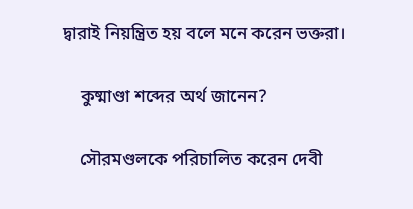দ্বারাই নিয়ন্ত্রিত হয় বলে মনে করেন ভক্তরা।

    কুষ্মাণ্ডা শব্দের অর্থ জানেন?

    সৌরমণ্ডলকে পরিচালিত করেন দেবী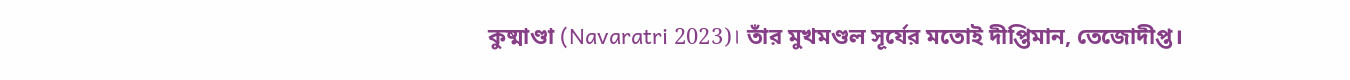কুষ্মাণ্ডা (Navaratri 2023)। তাঁর মুখমণ্ডল সূর্যের মতোই দীপ্তিমান, তেজোদীপ্ত।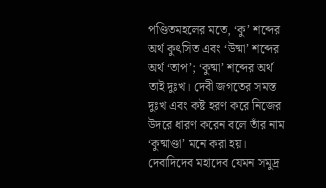পণ্ডিতমহলের মতে, ‘কু’ শব্দের অর্থ কুৎসিত এবং ‘উষ্মা’ শব্দের অর্থ ‘তাপ’; ‘কুষ্মা’ শব্দের অর্থ তাই দুঃখ। দেবী জগতের সমস্ত দুঃখ এবং কষ্ট হরণ করে নিজের উদরে ধারণ করেন বলে তাঁর নাম ‘কুষ্মাণ্ডা’ মনে করা হয়। দেবাদিদেব মহাদেব যেমন সমুদ্র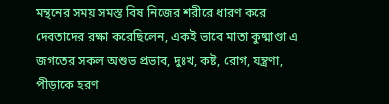মন্থনের সময় সমস্ত বিষ নিজের শরীরে ধারণ করে দেবতাদের রক্ষা করেছিলেন, একই ভাবে মাতা কুষ্মাণ্ডা এ জগতের সকল অশুভ প্রভাব, দুঃখ, কষ্ট, রোগ, যন্ত্রণা, পীড়াকে হরণ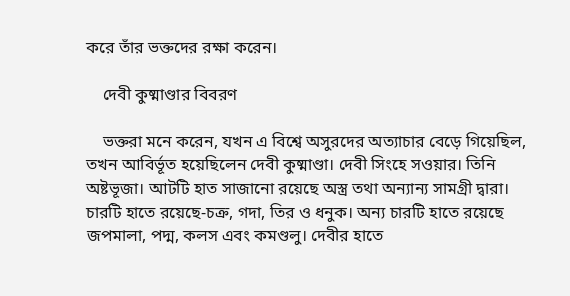করে তাঁর ভক্তদের রক্ষা করেন।

    দেবী কুষ্মাণ্ডার বিবরণ

    ভক্তরা মনে করেন, যখন এ বিশ্বে অসুরদের অত্যাচার বেড়ে গিয়েছিল, তখন আবির্ভূত হয়েছিলেন দেবী কুষ্মাণ্ডা। দেবী সিংহে সওয়ার। তিনি অষ্টভূজা। আটটি হাত সাজানো রয়েছে অস্ত্র তথা অন্যান্য সামগ্রী দ্বারা। চারটি হাতে রয়েছে-চক্র, গদা, তির ও ধনুক। অন্য চারটি হাতে রয়েছে জপমালা, পদ্ম, কলস এবং কমণ্ডলু। দেবীর হাতে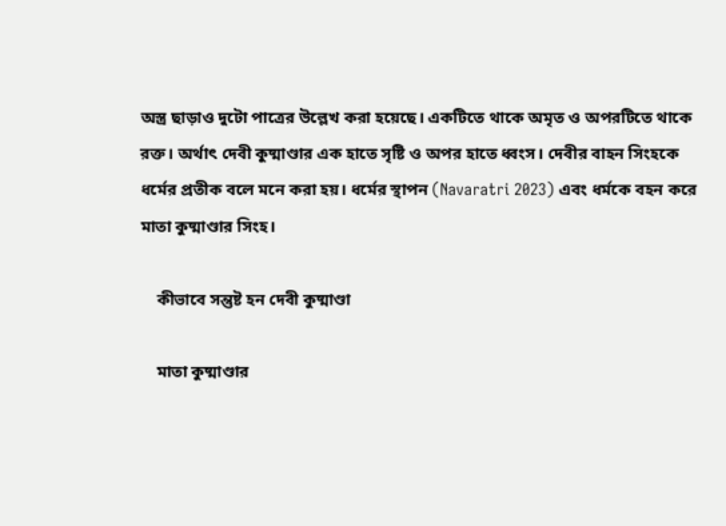অস্ত্র ছাড়াও দুটো পাত্রের উল্লেখ করা হয়েছে। একটিতে থাকে অমৃত ও অপরটিতে থাকে রক্ত। অর্থাৎ দেবী কুষ্মাণ্ডার এক হাতে সৃষ্টি ও অপর হাতে ধ্বংস। দেবীর বাহন সিংহকে ধর্মের প্রতীক বলে মনে করা হয়। ধর্মের স্থাপন (Navaratri 2023) এবং ধর্মকে বহন করে মাতা কুষ্মাণ্ডার সিংহ।

    কীভাবে সন্তুষ্ট হন দেবী কুষ্মাণ্ডা

    মাতা কুষ্মাণ্ডার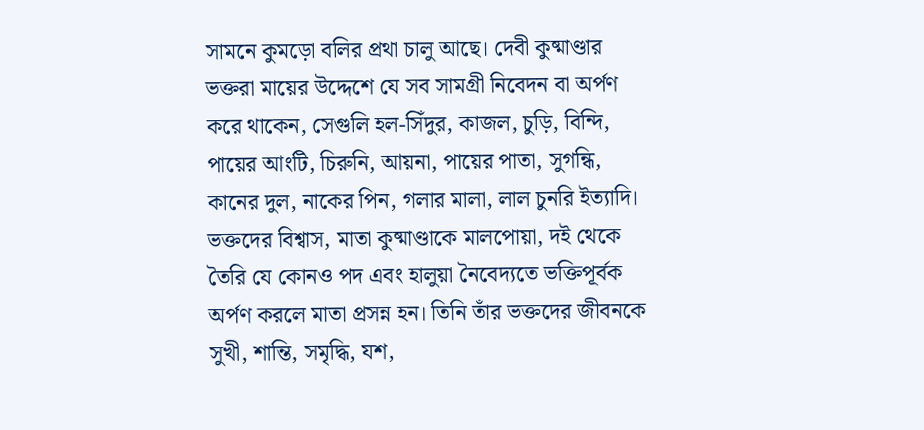সামনে কুমড়ো বলির প্রথা চালু আছে। দেবী কুষ্মাণ্ডার ভক্তরা মায়ের উদ্দেশে যে সব সামগ্রী নিবেদন বা অর্পণ করে থাকেন, সেগুলি হল-সিঁদুর, কাজল, চুড়ি, বিন্দি, পায়ের আংটি, চিরুনি, আয়না, পায়ের পাতা, সুগন্ধি, কানের দুল, নাকের পিন, গলার মালা, লাল চুনরি ইত্যাদি। ভক্তদের বিশ্বাস, মাতা কুষ্মাণ্ডাকে মালপোয়া, দই থেকে তৈরি যে কোনও পদ এবং হালুয়া নৈবেদ্যতে ভক্তিপূর্বক অর্পণ করলে মাতা প্রসন্ন হন। তিনি তাঁর ভক্তদের জীবনকে সুখী, শান্তি, সমৃদ্ধি, যশ,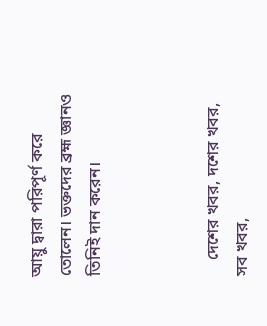আয়ু দ্বারা পরিপূর্ণ করে তোলেন। ভক্তদের ব্রহ্ম জ্ঞানও তিনিই দান করেন।



    দেশের খবর, দশের খবর, সব খবর,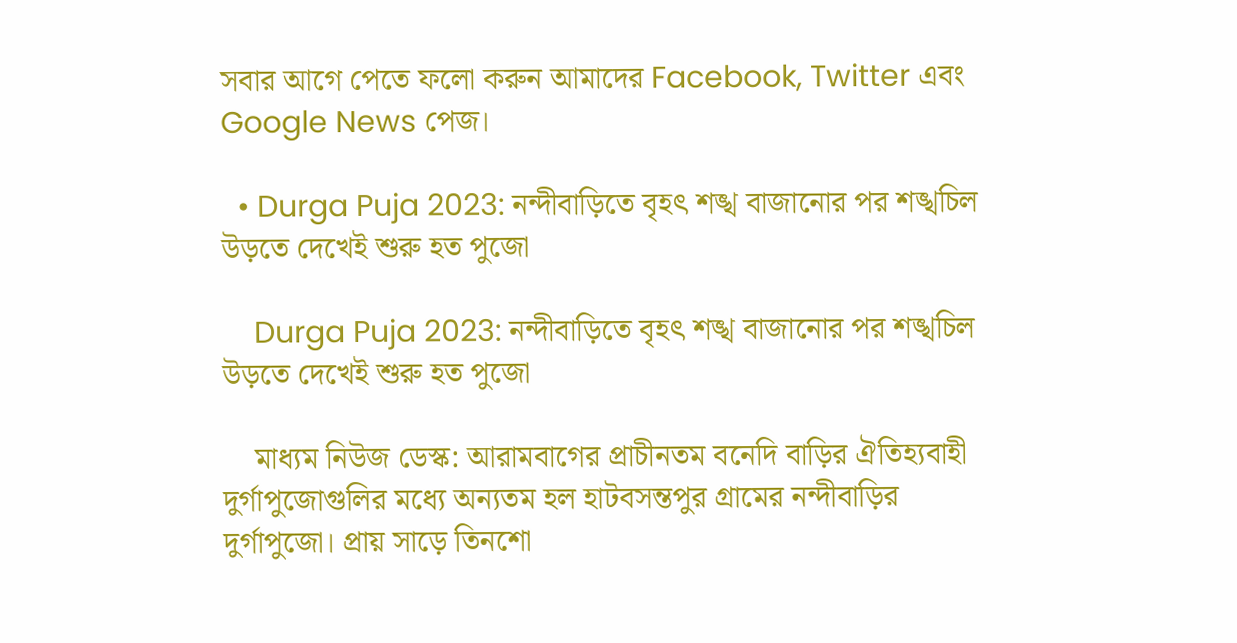সবার আগে পেতে ফলো করুন আমাদের Facebook, Twitter এবং Google News পেজ।

  • Durga Puja 2023: নন্দীবাড়িতে বৃহৎ শঙ্খ বাজানোর পর শঙ্খচিল উড়তে দেখেই শুরু হত পুজো

    Durga Puja 2023: নন্দীবাড়িতে বৃহৎ শঙ্খ বাজানোর পর শঙ্খচিল উড়তে দেখেই শুরু হত পুজো

    মাধ্যম নিউজ ডেস্ক: আরামবাগের প্রাচীনতম বনেদি বাড়ির ঐতিহ্যবাহী দুর্গাপুজোগুলির মধ্যে অন্যতম হল হাটবসন্তপুর গ্রামের নন্দীবাড়ির দুর্গাপুজো। প্রায় সাড়ে তিনশো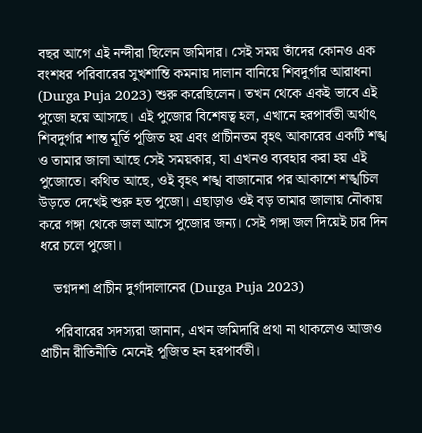বছর আগে এই নন্দীরা ছিলেন জমিদার। সেই সময় তাঁদের কোনও এক বংশধর পরিবারের সুখশান্তি কমনায় দালান বানিয়ে শিবদুর্গার আরাধনা (Durga Puja 2023) শুরু করেছিলেন। তখন থেকে একই ভাবে এই পুজো হয়ে আসছে। এই পুজোর বিশেষত্ব হল, এখানে হরপার্বতী অর্থাৎ শিবদুর্গার শান্ত মূর্তি পূজিত হয় এবং প্রাচীনতম বৃহৎ আকারের একটি শঙ্খ ও তামার জালা আছে সেই সময়কার, যা এখনও ব্যবহার করা হয় এই পুজোতে। কথিত আছে, ওই বৃহৎ শঙ্খ বাজানোর পর আকাশে শঙ্খচিল উড়তে দেখেই শুরু হত পুজো। এছাড়াও ওই বড় তামার জালায় নৌকায় করে গঙ্গা থেকে জল আসে পুজোর জন্য। সেই গঙ্গা জল দিয়েই চার দিন ধরে চলে পুজো।

    ভগ্নদশা প্রাচীন দুর্গাদালানের (Durga Puja 2023)

    পরিবারের সদস্যরা জানান, এখন জমিদারি প্রথা না থাকলেও আজও প্রাচীন রীতিনীতি মেনেই পূজিত হন হরপার্বতী।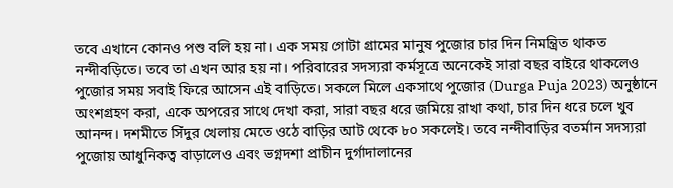তবে এখানে কোনও পশু বলি হয় না। এক সময় গোটা গ্রামের মানুষ পুজোর চার দিন নিমন্ত্রিত থাকত নন্দীবড়িতে। তবে তা এখন আর হয় না। পরিবারের সদস্যরা কর্মসূত্রে অনেকেই সারা বছর বাইরে থাকলেও পুজোর সময় সবাই ফিরে আসেন এই বাড়িতে। সকলে মিলে একসাথে পুজোর (Durga Puja 2023) অনুষ্ঠানে অংশগ্রহণ করা, একে অপরের সাথে দেখা করা, সারা বছর ধরে জমিয়ে রাখা কথা, চার দিন ধরে চলে খুব আনন্দ। দশমীতে সিঁদুর খেলায় মেতে ওঠে বাড়ির আট থেকে ৮০ সকলেই। তবে নন্দীবাড়ির বতর্মান সদস্যরা পুজোয় আধুনিকত্ব বাড়ালেও এবং ভগ্নদশা প্রাচীন দুর্গাদালানের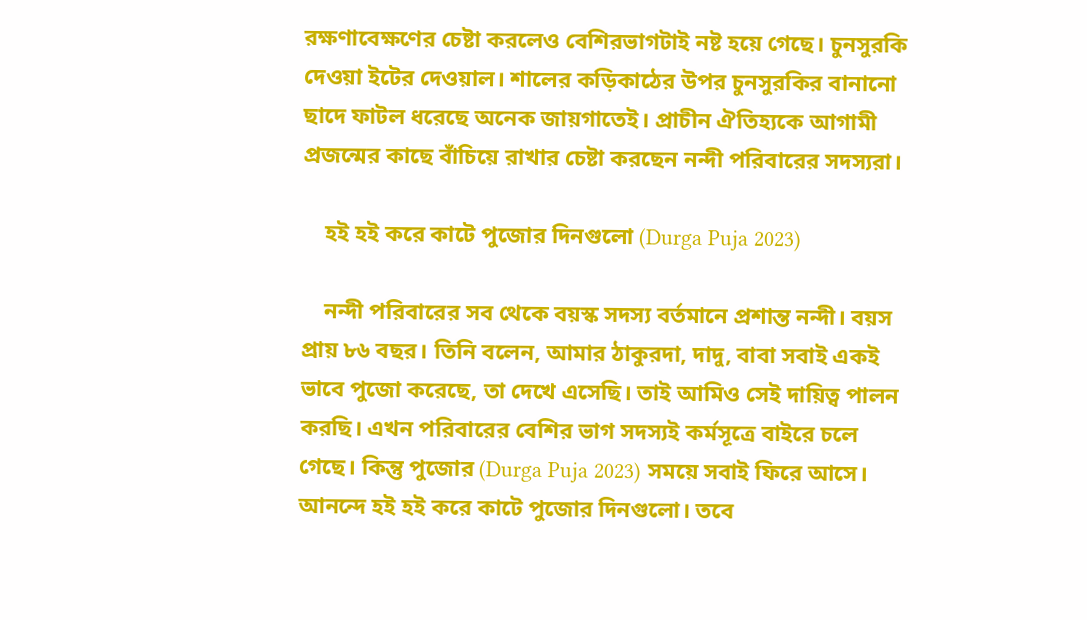রক্ষণাবেক্ষণের চেষ্টা করলেও বেশিরভাগটাই নষ্ট হয়ে গেছে। চুনসুরকি দেওয়া ইটের দেওয়াল। শালের কড়িকাঠের উপর চুনসুরকির বানানো ছাদে ফাটল ধরেছে অনেক জায়গাতেই। প্রাচীন ঐতিহ্যকে আগামী প্রজন্মের কাছে বাঁচিয়ে রাখার চেষ্টা করছেন নন্দী পরিবারের সদস্যরা।

    হই হই করে কাটে পুজোর দিনগুলো (Durga Puja 2023)

    নন্দী পরিবারের সব থেকে বয়স্ক সদস্য বর্তমানে প্রশান্ত নন্দী। বয়স প্রায় ৮৬ বছর। তিনি বলেন, আমার ঠাকুরদা, দাদু, বাবা সবাই একই ভাবে পুজো করেছে, তা দেখে এসেছি। তাই আমিও সেই দায়িত্ব পালন করছি। এখন পরিবারের বেশির ভাগ সদস্যই কর্মসূত্রে বাইরে চলে গেছে। কিন্তু পুজোর (Durga Puja 2023) সময়ে সবাই ফিরে আসে। আনন্দে হই হই করে কাটে পুজোর দিনগুলো। তবে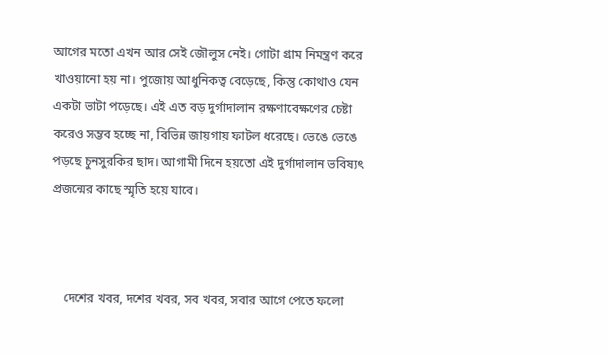আগের মতো এখন আর সেই জৌলুস নেই। গোটা গ্রাম নিমন্ত্রণ করে খাওয়ানো হয় না। পুজোয় আধুনিকত্ব বেড়েছে, কিন্তু কোথাও যেন একটা ভাটা পড়েছে। এই এত বড় দুর্গাদালান রক্ষণাবেক্ষণের চেষ্টা করেও সম্ভব হচ্ছে না, বিভিন্ন জায়গায় ফাটল ধরেছে। ভেঙে ভেঙে পড়ছে চুনসুরকির ছাদ। আগামী দিনে হয়তো এই দুর্গাদালান ভবিষ্যৎ প্রজন্মের কাছে স্মৃতি হয়ে যাবে।



    দেশের খবর, দশের খবর, সব খবর, সবার আগে পেতে ফলো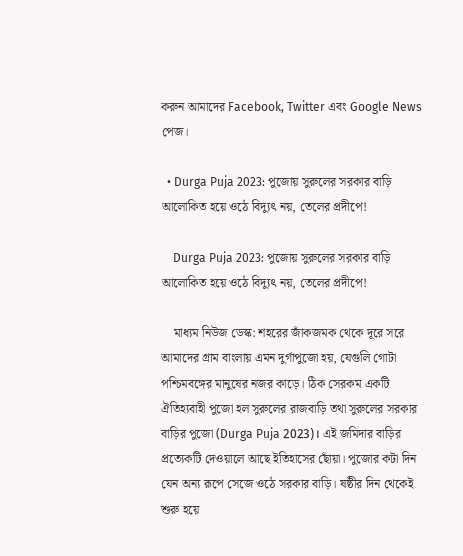করুন আমাদের Facebook, Twitter এবং Google News পেজ।

  • Durga Puja 2023: পুজোয় সুরুলের সরকার বাড়ি আলোকিত হয়ে ওঠে বিদ্যুৎ নয়, তেলের প্রদীপে!

    Durga Puja 2023: পুজোয় সুরুলের সরকার বাড়ি আলোকিত হয়ে ওঠে বিদ্যুৎ নয়, তেলের প্রদীপে!

    মাধ্যম নিউজ ডেস্ক: শহরের জাঁকজমক থেকে দূরে সরে আমাদের গ্রাম বাংলায় এমন দুর্গাপুজো হয়, যেগুলি গোটা পশ্চিমবঙ্গের মানুষের নজর কাড়ে। ঠিক সেরকম একটি ঐতিহ্যবাহী পুজো হল সুরুলের রাজবাড়ি তথা সুরুলের সরকার বাড়ির পুজো (Durga Puja 2023)। এই জমিদার বাড়ির প্রত্যেকটি দেওয়ালে আছে ইতিহাসের ছোঁয়া। পুজোর কটা দিন যেন অন্য রূপে সেজে ওঠে সরকার বাড়ি। ষষ্ঠীর দিন থেকেই শুরু হয়ে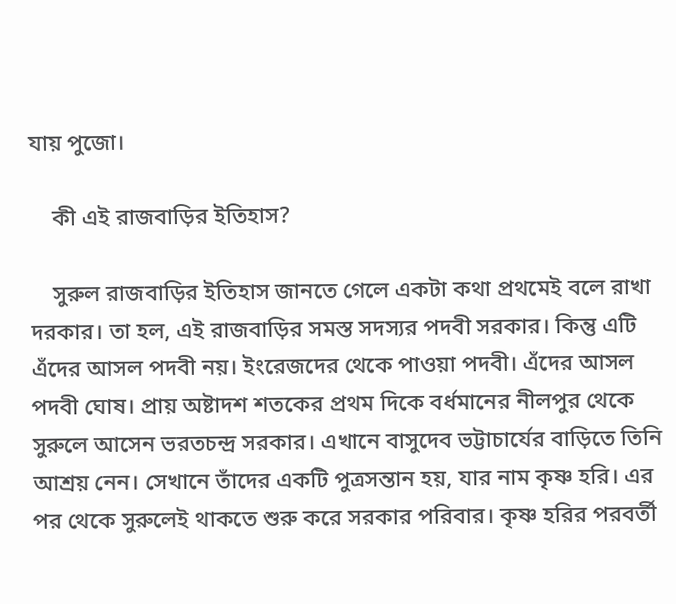যায় পুজো।

    কী এই রাজবাড়ির ইতিহাস?

    সুরুল রাজবাড়ির ইতিহাস জানতে গেলে একটা কথা প্রথমেই বলে রাখা দরকার। তা হল, এই রাজবাড়ির সমস্ত সদস্যর পদবী সরকার। কিন্তু এটি এঁদের আসল পদবী নয়। ইংরেজদের থেকে পাওয়া পদবী। এঁদের আসল পদবী ঘোষ। প্রায় অষ্টাদশ শতকের প্রথম দিকে বর্ধমানের নীলপুর থেকে সুরুলে আসেন ভরতচন্দ্র সরকার। এখানে বাসুদেব ভট্টাচার্যের বাড়িতে তিনি আশ্রয় নেন। সেখানে তাঁদের একটি পুত্রসন্তান হয়, যার নাম কৃষ্ণ হরি। এর পর থেকে সুরুলেই থাকতে শুরু করে সরকার পরিবার। কৃষ্ণ হরির পরবর্তী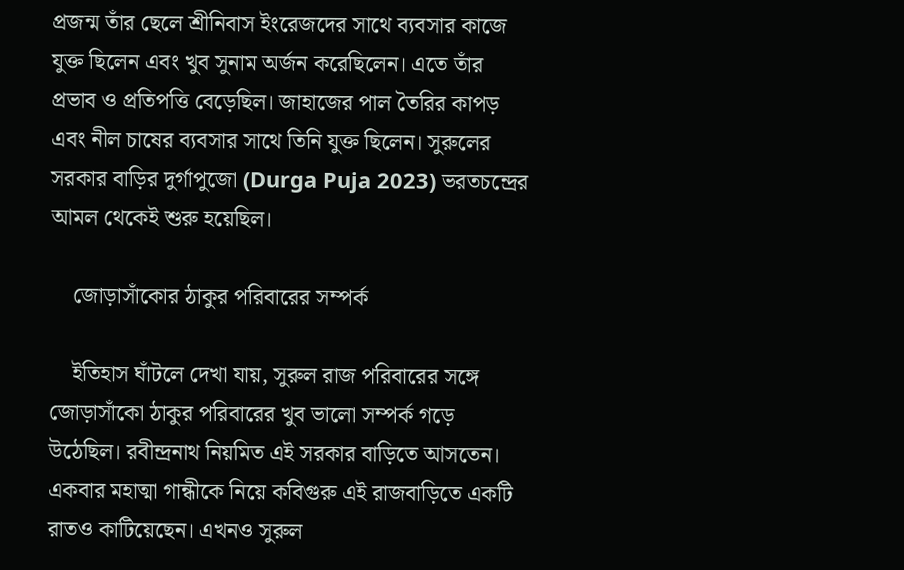প্রজন্ম তাঁর ছেলে শ্রীনিবাস ইংরেজদের সাথে ব্যবসার কাজে যুক্ত ছিলেন এবং খুব সুনাম অর্জন করেছিলেন। এতে তাঁর প্রভাব ও প্রতিপত্তি বেড়েছিল। জাহাজের পাল তৈরির কাপড় এবং নীল চাষের ব্যবসার সাথে তিনি যুক্ত ছিলেন। সুরুলের সরকার বাড়ির দুর্গাপুজো (Durga Puja 2023) ভরতচন্দ্রের আমল থেকেই শুরু হয়েছিল।

    জোড়াসাঁকোর ঠাকুর পরিবারের সম্পর্ক

    ইতিহাস ঘাঁটলে দেখা যায়, সুরুল রাজ পরিবারের সঙ্গে জোড়াসাঁকো ঠাকুর পরিবারের খুব ভালো সম্পর্ক গড়ে উঠেছিল। রবীন্দ্রনাথ নিয়মিত এই সরকার বাড়িতে আসতেন। একবার মহাত্মা গান্ধীকে নিয়ে কবিগুরু এই রাজবাড়িতে একটি রাতও কাটিয়েছেন। এখনও সুরুল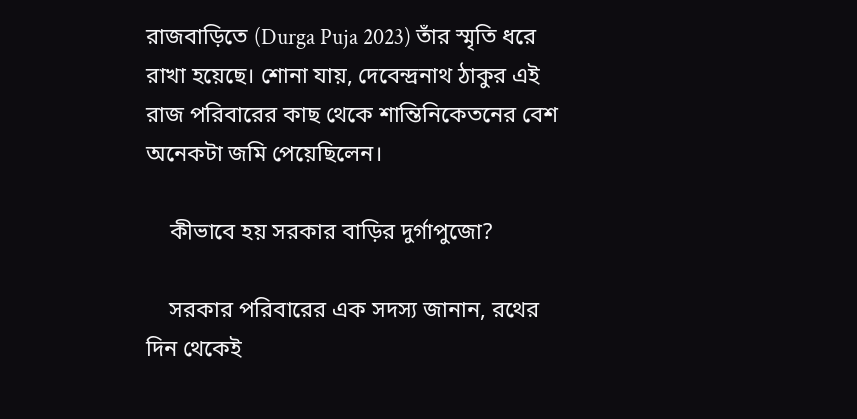রাজবাড়িতে (Durga Puja 2023) তাঁর স্মৃতি ধরে রাখা হয়েছে। শোনা যায়, দেবেন্দ্রনাথ ঠাকুর এই রাজ পরিবারের কাছ থেকে শান্তিনিকেতনের বেশ অনেকটা জমি পেয়েছিলেন।

    কীভাবে হয় সরকার বাড়ির দুর্গাপুজো?

    সরকার পরিবারের এক সদস্য জানান, রথের দিন থেকেই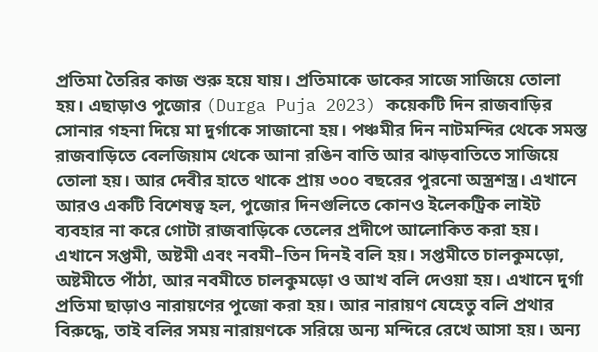প্রতিমা তৈরির কাজ শুরু হয়ে যায়। প্রতিমাকে ডাকের সাজে সাজিয়ে তোলা হয়। এছাড়াও পুজোর (Durga Puja 2023) কয়েকটি দিন রাজবাড়ির সোনার গহনা দিয়ে মা দুর্গাকে সাজানো হয়। পঞ্চমীর দিন নাটমন্দির থেকে সমস্ত রাজবাড়িতে বেলজিয়াম থেকে আনা রঙিন বাতি আর ঝাড়বাতিতে সাজিয়ে তোলা হয়। আর দেবীর হাতে থাকে প্রায় ৩০০ বছরের পুরনো অস্ত্রশস্ত্র। এখানে আরও একটি বিশেষত্ব হল, পুজোর দিনগুলিতে কোনও ইলেকট্রিক লাইট ব্যবহার না করে গোটা রাজবাড়িকে তেলের প্রদীপে আলোকিত করা হয়। এখানে সপ্তমী, অষ্টমী এবং নবমী–তিন দিনই বলি হয়। সপ্তমীতে চালকুমড়ো, অষ্টমীতে পাঁঠা, আর নবমীতে চালকুমড়ো ও আখ বলি দেওয়া হয়। এখানে দুর্গা প্রতিমা ছাড়াও নারায়ণের পুজো করা হয়। আর নারায়ণ যেহেতু বলি প্রথার বিরুদ্ধে, তাই বলির সময় নারায়ণকে সরিয়ে অন্য মন্দিরে রেখে আসা হয়। অন্য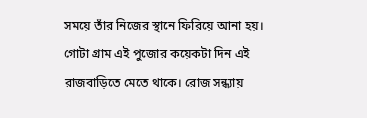সময়ে তাঁর নিজের স্থানে ফিরিয়ে আনা হয়। গোটা গ্রাম এই পুজোর কয়েকটা দিন এই  রাজবাড়িতে মেতে থাকে। রোজ সন্ধ্যায়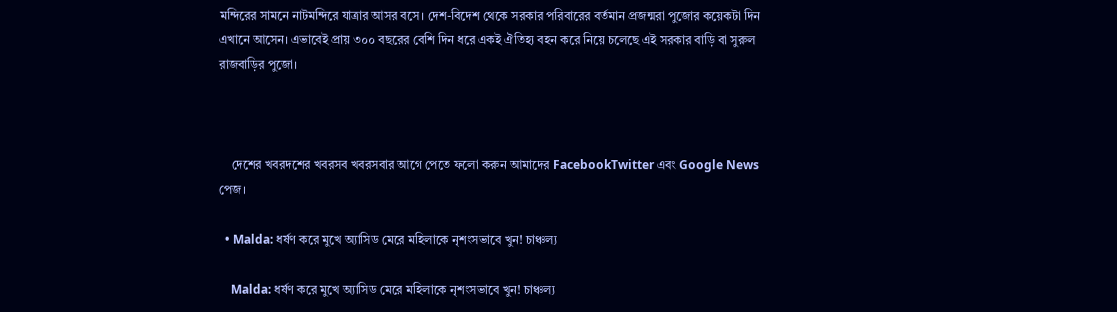মন্দিরের সামনে নাটমন্দিরে যাত্রার আসর বসে। দেশ-বিদেশ থেকে সরকার পরিবারের বর্তমান প্রজন্মরা পুজোর কয়েকটা দিন এখানে আসেন। এভাবেই প্রায় ৩০০ বছরের বেশি দিন ধরে একই ঐতিহ্য বহন করে নিয়ে চলেছে এই সরকার বাড়ি বা সুরুল রাজবাড়ির পুজো।



    দেশের খবরদশের খবরসব খবরসবার আগে পেতে ফলো করুন আমাদের FacebookTwitter এবং Google News পেজ।

  • Malda: ধর্ষণ করে মুখে অ্যাসিড মেরে মহিলাকে নৃশংসভাবে খুন! চাঞ্চল্য

    Malda: ধর্ষণ করে মুখে অ্যাসিড মেরে মহিলাকে নৃশংসভাবে খুন! চাঞ্চল্য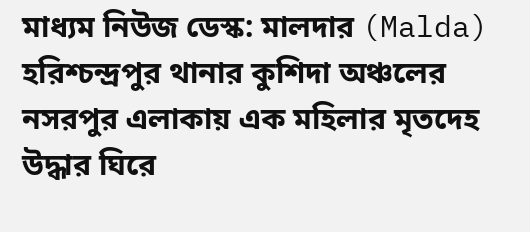মাধ্যম নিউজ ডেস্ক: মালদার (Malda) হরিশ্চন্দ্রপুর থানার কুশিদা অঞ্চলের নসরপুর এলাকায় এক মহিলার মৃতদেহ উদ্ধার ঘিরে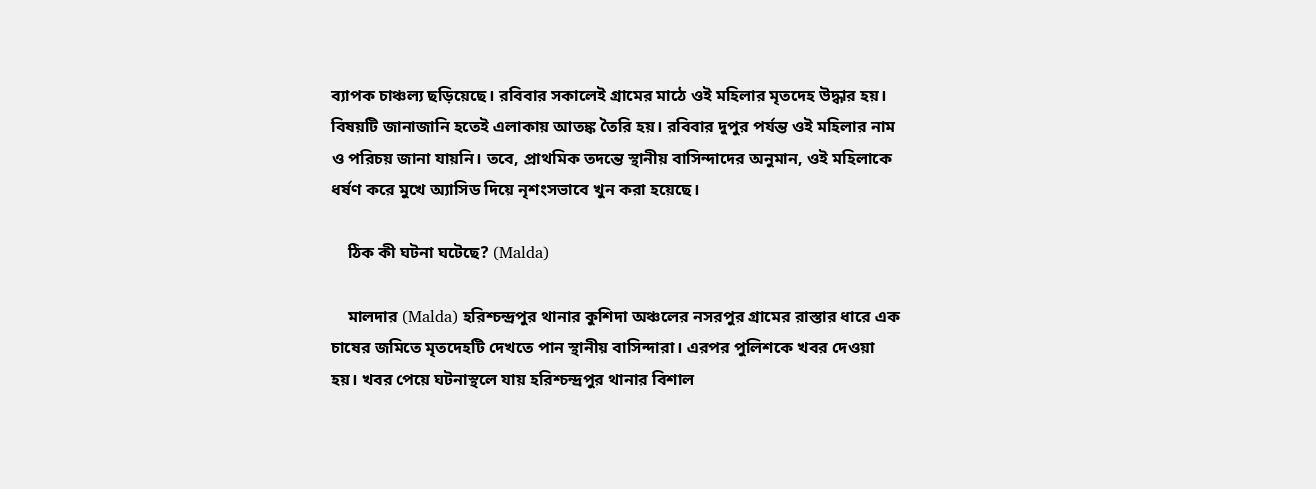ব্যাপক চাঞ্চল্য ছড়িয়েছে। রবিবার সকালেই গ্রামের মাঠে ওই মহিলার মৃতদেহ উদ্ধার হয়। বিষয়টি জানাজানি হতেই এলাকায় আতঙ্ক তৈরি হয়। রবিবার দুপুর পর্যন্ত ওই মহিলার নাম ও পরিচয় জানা যায়নি। তবে, প্রাথমিক তদন্তে স্থানীয় বাসিন্দাদের অনুমান, ওই মহিলাকে ধর্ষণ করে মুখে অ্যাসিড দিয়ে নৃশংসভাবে খুন করা হয়েছে।

    ঠিক কী ঘটনা ঘটেছে? (Malda)

    মালদার (Malda) হরিশ্চন্দ্রপুর থানার কুশিদা অঞ্চলের নসরপুর গ্রামের রাস্তার ধারে এক চাষের জমিতে মৃতদেহটি দেখতে পান স্থানীয় বাসিন্দারা। এরপর পুলিশকে খবর দেওয়া হয়। খবর পেয়ে ঘটনাস্থলে যায় হরিশ্চন্দ্রপুর থানার বিশাল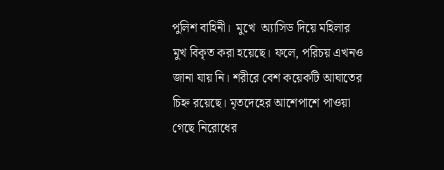পুলিশ বাহিনী।  মুখে  অ্যাসিড দিয়ে মহিলার মুখ বিকৃত করা হয়েছে। ফলে, পরিচয় এখনও জানা যায় নি। শরীরে বেশ কয়েকটি আঘাতের চিহ্ন রয়েছে। মৃতদেহের আশেপাশে পাওয়া গেছে নিরোধের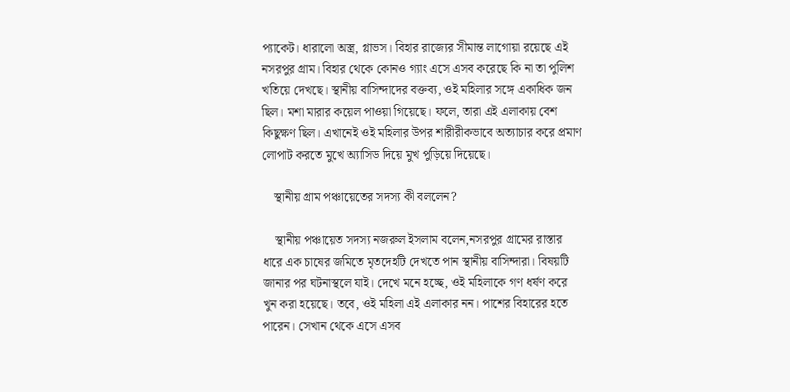প্যাকেট। ধারালো অস্ত্র, গ্লাভস। বিহার রাজ্যের সীমান্ত লাগোয়া রয়েছে এই নসরপুর গ্রাম। বিহার থেকে কোনও গ্যাং এসে এসব করেছে কি না তা পুলিশ খতিয়ে দেখছে। স্থানীয় বাসিন্দাদের বক্তব্য, ওই মহিলার সঙ্গে একাধিক জন ছিল। মশা মারার কয়েল পাওয়া গিয়েছে। ফলে, তারা এই এলাকায় বেশ কিছুক্ষণ ছিল। এখানেই ওই মহিলার উপর শারীরীকভাবে অত্যাচার করে প্রমাণ লোপাট করতে মুখে অ্যাসিড দিয়ে মুখ পুড়িয়ে দিয়েছে।

    স্থানীয় গ্রাম পঞ্চায়েতের সদস্য কী বললেন?

    স্থানীয় পঞ্চায়েত সদস্য নজরুল ইসলাম বলেন,নসরপুর গ্রামের রাস্তার ধারে এক চাষের জমিতে মৃতদেহটি দেখতে পান স্থানীয় বাসিন্দারা। বিষয়টি জানার পর ঘটনাস্থলে যাই। দেখে মনে হচ্ছে, ওই মহিলাকে গণ ধর্ষণ করে খুন করা হয়েছে। তবে, ওই মহিলা এই এলাকার নন। পাশের বিহারের হতে পারেন। সেখান থেকে এসে এসব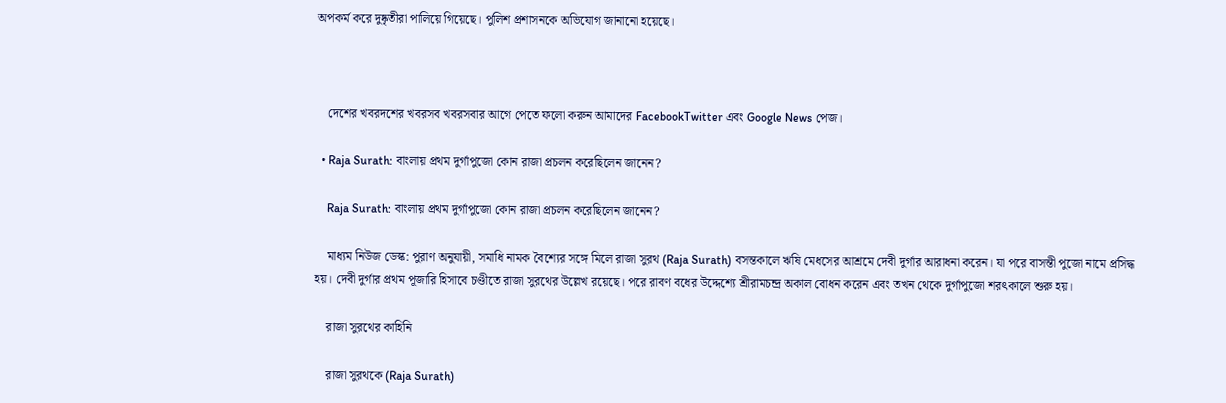অপকর্ম করে দুষ্কৃতীরা পালিয়ে গিয়েছে। পুলিশ প্রশাসনকে অভিযোগ জানানো হয়েছে।



    দেশের খবরদশের খবরসব খবরসবার আগে পেতে ফলো করুন আমাদের FacebookTwitter এবং Google News পেজ।

  • Raja Surath: বাংলায় প্রথম দুর্গাপুজো কোন রাজা প্রচলন করেছিলেন জানেন?

    Raja Surath: বাংলায় প্রথম দুর্গাপুজো কোন রাজা প্রচলন করেছিলেন জানেন?

    মাধ্যম নিউজ ডেস্ক: পুরাণ অনুযায়ী, সমাধি নামক বৈশ্যের সঙ্গে মিলে রাজা সুরথ (Raja Surath) বসন্তকালে ঋষি মেধসের আশ্রমে দেবী দুর্গার আরাধনা করেন। যা পরে বাসন্তী পুজো নামে প্রসিদ্ধ হয়। দেবী দুর্গার প্রথম পূজারি হিসাবে চণ্ডীতে রাজা সুরথের উল্লেখ রয়েছে। পরে রাবণ বধের উদ্দেশ্যে শ্রীরামচন্দ্র অকাল বোধন করেন এবং তখন থেকে দুর্গাপুজো শরৎকালে শুরু হয়।

    রাজা সুরথের কাহিনি

    রাজা সুরথকে (Raja Surath)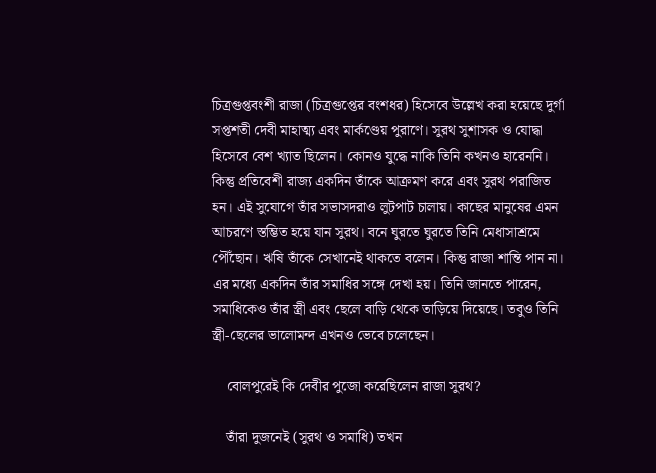চিত্রগুপ্তবংশী রাজা (চিত্রগুপ্তের বংশধর) হিসেবে উল্লেখ করা হয়েছে দুর্গা সপ্তশতী দেবী মাহাত্ম্য এবং মার্কণ্ডেয় পুরাণে। সুরথ সুশাসক ও যোদ্ধা হিসেবে বেশ খ্যাত ছিলেন। কোনও যুদ্ধে নাকি তিনি কখনও হারেননি। কিন্তু প্রতিবেশী রাজ্য একদিন তাঁকে আক্রমণ করে এবং সুরথ পরাজিত হন। এই সুযোগে তাঁর সভাসদরাও লুটপাট চালায়। কাছের মানুষের এমন আচরণে স্তম্ভিত হয়ে যান সুরথ। বনে ঘুরতে ঘুরতে তিনি মেধাসাশ্রমে পৌঁছোন। ঋষি তাঁকে সেখানেই থাকতে বলেন। কিন্তু রাজা শান্তি পান না। এর মধ্যে একদিন তাঁর সমাধির সঙ্গে দেখা হয়। তিনি জানতে পারেন, সমাধিকেও তাঁর স্ত্রী এবং ছেলে বাড়ি থেকে তাড়িয়ে দিয়েছে। তবুও তিনি স্ত্রী-ছেলের ভালোমন্দ এখনও ভেবে চলেছেন।

    বোলপুরেই কি দেবীর পুজো করেছিলেন রাজা সুরথ?

    তাঁরা দুজনেই (সুরথ ও সমাধি) তখন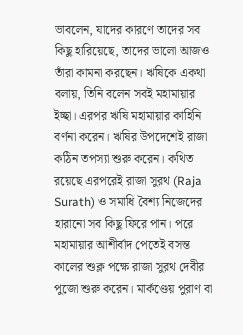ভাবলেন, যাদের কারণে তাদের সব কিছু হারিয়েছে, তাদের ভালো আজও তাঁরা কামনা করছেন। ঋষিকে একথা বলায়, তিনি বলেন সবই মহামায়ার ইচ্ছা। এরপর ঋষি মহামায়ার কাহিনি বর্ণনা করেন। ঋষির উপদেশেই রাজা কঠিন তপস্যা শুরু করেন। কথিত রয়েছে এরপরেই রাজা সুরথ (Raja Surath) ও সমাধি বৈশ্য নিজেদের হারানো সব কিছু ফিরে পান। পরে মহামায়ার আশীর্বাদ পেতেই বসন্ত কালের শুক্ল পক্ষে রাজা সুরথ দেবীর পুজো শুরু করেন। মার্কণ্ডেয় পুরাণ বা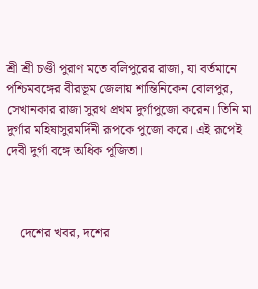শ্রী শ্রী চণ্ডী পুরাণ মতে বলিপুরের রাজা, যা বর্তমানে পশ্চিমবঙ্গের বীরভূম জেলায় শান্তিনিকেন বোলপুর, সেখানকার রাজা সুরথ প্রথম দুর্গাপুজো করেন। তিনি মা দুর্গার মহিষাসুরমর্দিনী রূপকে পুজো করে। এই রূপেই দেবী দুর্গা বঙ্গে অধিক পূজিতা।



    দেশের খবর, দশের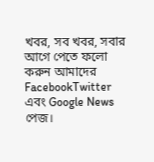খবর, সব খবর, সবার আগে পেতে ফলো করুন আমাদের FacebookTwitter এবং Google News পেজ।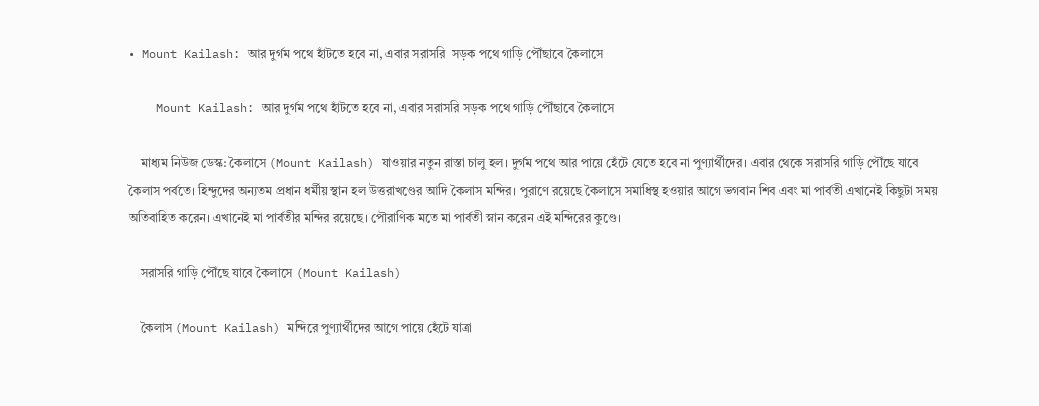• Mount Kailash: আর দুর্গম পথে হাঁটতে হবে না, এবার সরাসরি  সড়ক পথে গাড়ি পৌঁছাবে কৈলাসে

    Mount Kailash: আর দুর্গম পথে হাঁটতে হবে না, এবার সরাসরি সড়ক পথে গাড়ি পৌঁছাবে কৈলাসে

    মাধ্যম নিউজ ডেস্ক: কৈলাসে (Mount Kailash) যাওয়ার নতুন রাস্তা চালু হল। দুর্গম পথে আর পায়ে হেঁটে যেতে হবে না পুণ্যার্থীদের। এবার থেকে সরাসরি গাড়ি পৌঁছে যাবে কৈলাস পর্বতে। হিন্দুদের অন্যতম প্রধান ধর্মীয় স্থান হল উত্তরাখণ্ডের আদি কৈলাস মন্দির। পুরাণে রয়েছে কৈলাসে সমাধিস্থ হওয়ার আগে ভগবান শিব এবং মা পার্বতী এখানেই কিছুটা সময় অতিবাহিত করেন। এখানেই মা পার্বতীর মন্দির রয়েছে। পৌরাণিক মতে মা পার্বতী স্নান করেন এই মন্দিরের কুণ্ডে।

    সরাসরি গাড়ি পৌঁছে যাবে কৈলাসে (Mount Kailash)

    কৈলাস (Mount Kailash) মন্দিরে পুণ্যার্থীদের আগে পায়ে হেঁটে যাত্রা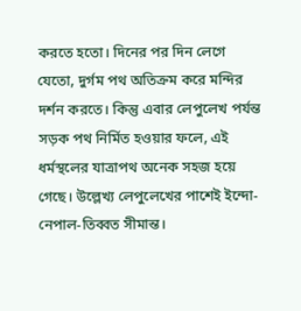করতে হতো। দিনের পর দিন লেগে যেতো, দুর্গম পথ অতিক্রম করে মন্দির দর্শন করতে। কিন্তু এবার লেপুলেখ পর্যন্ত সড়ক পথ নির্মিত হওয়ার ফলে, এই ধর্মস্থলের যাত্রাপথ অনেক সহজ হয়ে গেছে। উল্লেখ্য লেপুলেখের পাশেই ইন্দো-নেপাল-তিব্বত সীমান্ত।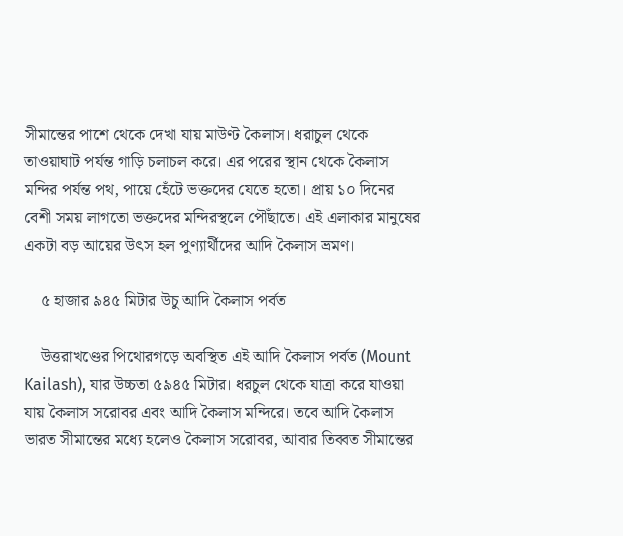সীমান্তের পাশে থেকে দেখা যায় মাউণ্ট কৈলাস। ধরাচুল থেকে তাওয়াঘাট পর্যন্ত গাড়ি চলাচল করে। এর পরের স্থান থেকে কৈলাস মন্দির পর্যন্ত পথ, পায়ে হেঁটে ভক্তদের যেতে হতো। প্রায় ১০ দিনের বেশী সময় লাগতো ভক্তদের মন্দিরস্থলে পৌঁছাতে। এই এলাকার মানুষের একটা বড় আয়ের উৎস হল পুণ্যার্থীদের আদি কৈলাস ভ্রমণ।

    ৫ হাজার ৯৪৫ মিটার উচু আদি কৈলাস পর্বত

    উত্তরাখণ্ডের পিথোরগড়ে অবস্থিত এই আদি কৈলাস পর্বত (Mount Kailash), যার উচ্চতা ৫৯৪৫ মিটার। ধরচুল থেকে যাত্রা করে যাওয়া যায় কৈলাস সরোবর এবং আদি কৈলাস মন্দিরে। তবে আদি কৈলাস ভারত সীমান্তের মধ্যে হলেও কৈলাস সরোবর, আবার তিব্বত সীমান্তের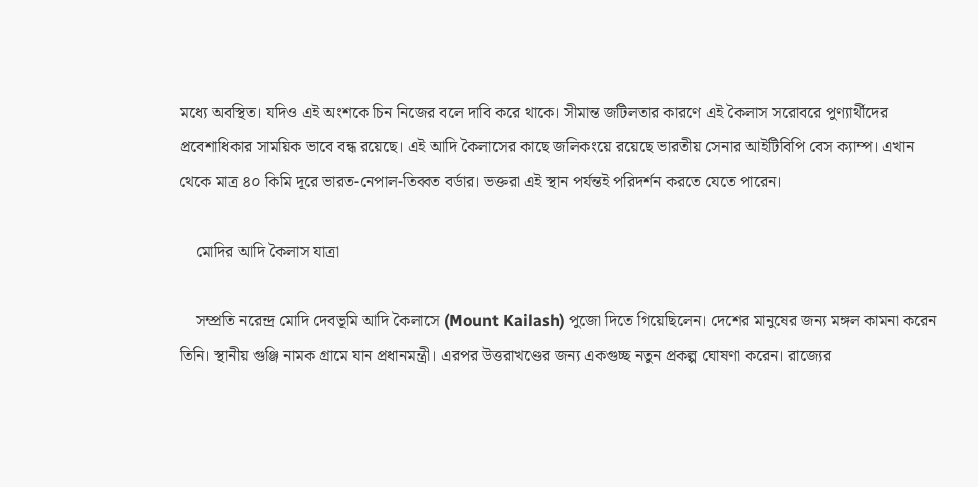মধ্যে অবস্থিত। যদিও এই অংশকে চিন নিজের বলে দাবি করে থাকে। সীমান্ত জটিলতার কারণে এই কৈলাস সরোবরে পুণ্যার্থীদের প্রবেশাধিকার সাময়িক ভাবে বন্ধ রয়েছে। এই আদি কৈলাসের কাছে জলিকংয়ে রয়েছে ভারতীয় সেনার আইটিবিপি বেস ক্যাম্প। এখান থেকে মাত্র ৪০ কিমি দূরে ভারত-নেপাল-তিব্বত বর্ডার। ভক্তরা এই স্থান পর্যন্তই পরিদর্শন করতে যেতে পারেন।

    মোদির আদি কৈলাস যাত্রা

    সম্প্রতি নরেন্দ্র মোদি দেবভূমি আদি কৈলাসে (Mount Kailash) পুজো দিতে গিয়েছিলেন। দেশের মানুষের জন্য মঙ্গল কামনা করেন তিনি। স্থানীয় গুঞ্জি নামক গ্রামে যান প্রধানমন্ত্রী। এরপর উত্তরাখণ্ডের জন্য একগুচ্ছ নতুন প্রকল্প ঘোষণা করেন। রাজ্যের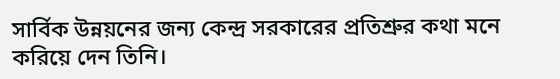সার্বিক উন্নয়নের জন্য কেন্দ্র সরকারের প্রতিশ্রুর কথা মনে করিয়ে দেন তিনি।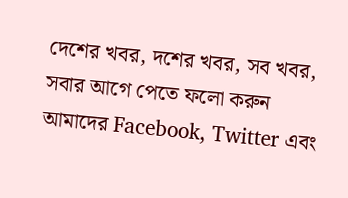দেশের খবর, দশের খবর, সব খবর, সবার আগে পেতে ফলো করুন আমাদের Facebook, Twitter এবং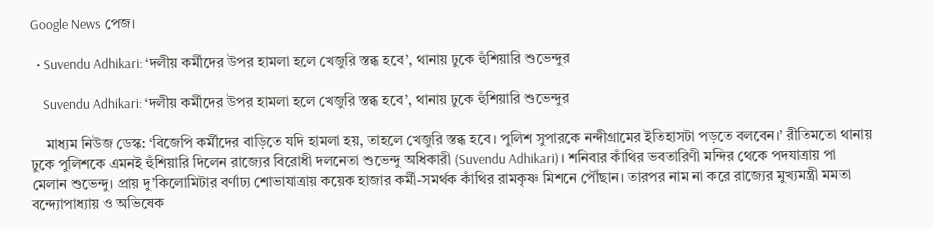Google News পেজ।

  • Suvendu Adhikari: ‘দলীয় কর্মীদের উপর হামলা হলে খেজুরি স্তব্ধ হবে’, থানায় ঢুকে হুঁশিয়ারি শুভেন্দুর

    Suvendu Adhikari: ‘দলীয় কর্মীদের উপর হামলা হলে খেজুরি স্তব্ধ হবে’, থানায় ঢুকে হুঁশিয়ারি শুভেন্দুর

    মাধ্যম নিউজ ডেস্ক: ‘বিজেপি কর্মীদের বাড়িতে যদি হামলা হয়, তাহলে খেজুরি স্তব্ধ হবে। পুলিশ সুপারকে নন্দীগ্রামের ইতিহাসটা পড়তে বলবেন।’ রীতিমতো থানায় ঢুকে পুলিশকে এমনই হুঁশিয়ারি দিলেন রাজ্যের বিরোধী দলনেতা শুভেন্দু অধিকারী (Suvendu Adhikari)। শনিবার কাঁথির ভবতারিণী মন্দির থেকে পদযাত্রায় পা মেলান শুভেন্দু। প্রায় দু’কিলোমিটার বর্ণাঢ্য শোভাযাত্রায় কয়েক হাজার কর্মী-সমর্থক কাঁথির রামকৃষ্ণ মিশনে পৌঁছান। তারপর নাম না করে রাজ্যের মুখ্যমন্ত্রী মমতা বন্দ্যোপাধ্যায় ও অভিষেক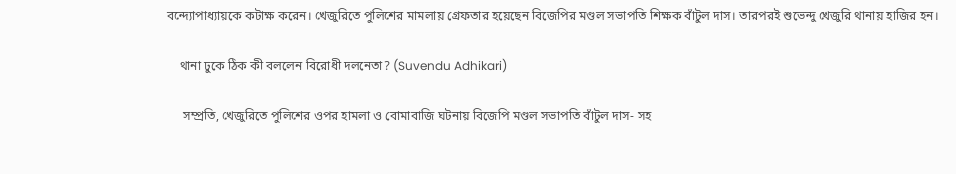বন্দ্যোপাধ্যায়কে কটাক্ষ করেন। খেজুরিতে পুলিশের মামলায় গ্রেফতার হয়েছেন বিজেপির মণ্ডল সভাপতি শিক্ষক বাঁটুল দাস। তারপরই শুভেন্দু খেজুরি থানায় হাজির হন।

    থানা ঢুকে ঠিক কী বললেন বিরোধী দলনেতা? (Suvendu Adhikari)

     সম্প্রতি, খেজুরিতে পুলিশের ওপর হামলা ও বোমাবাজি ঘটনায় বিজেপি মণ্ডল সভাপতি বাঁটুল দাস- সহ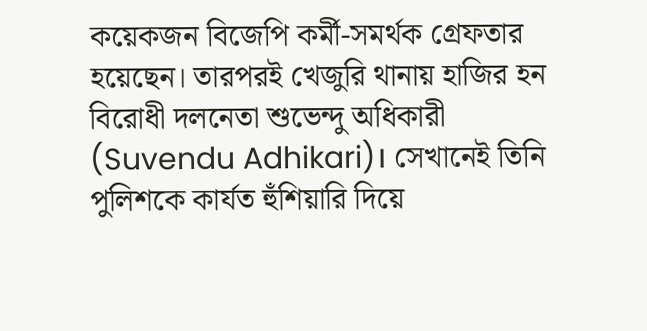কয়েকজন বিজেপি কর্মী-সমর্থক গ্রেফতার হয়েছেন। তারপরই খেজুরি থানায় হাজির হন বিরোধী দলনেতা শুভেন্দু অধিকারী (Suvendu Adhikari)। সেখানেই তিনি পুলিশকে কার্যত হুঁশিয়ারি দিয়ে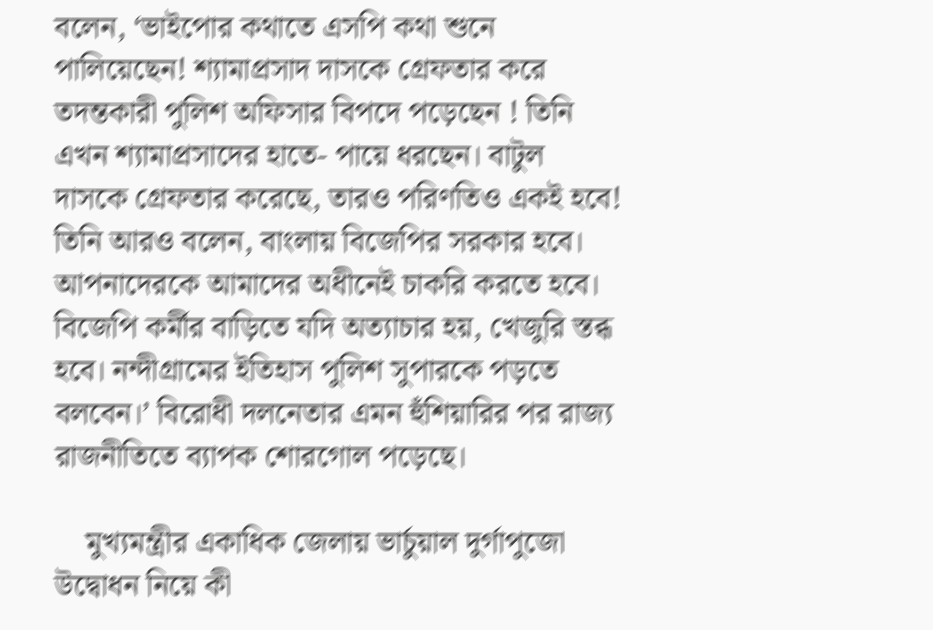বলেন, ‘ভাইপোর কথাতে এসপি কথা শুনে পালিয়েছেন! শ্যামাপ্রসাদ দাসকে গ্রেফতার করে তদন্তকারী পুলিশ অফিসার বিপদে পড়েছেন ! তিনি এখন শ্যামাপ্রসাদের হাতে- পায়ে ধরছেন। বাটুল দাসকে গ্রেফতার করেছে, তারও পরিণতিও একই হবে! তিনি আরও বলেন, বাংলায় বিজেপির সরকার হবে। আপনাদেরকে আমাদের অধীনেই চাকরি করতে হবে। বিজেপি কর্মীর বাড়িতে যদি অত্যাচার হয়, খেজুরি স্তব্ধ হবে। নন্দীগ্রামের ইতিহাস পুলিশ সুপারকে পড়তে বলবেন।’ বিরোধী দলনেতার এমন হুঁশিয়ারির পর রাজ্য রাজনীতিতে ব্যাপক শোরগোল পড়েছে।

    মুখ্যমন্ত্রীর একাধিক জেলায় ভার্চুয়াল দুর্গাপুজো উদ্বোধন নিয়ে কী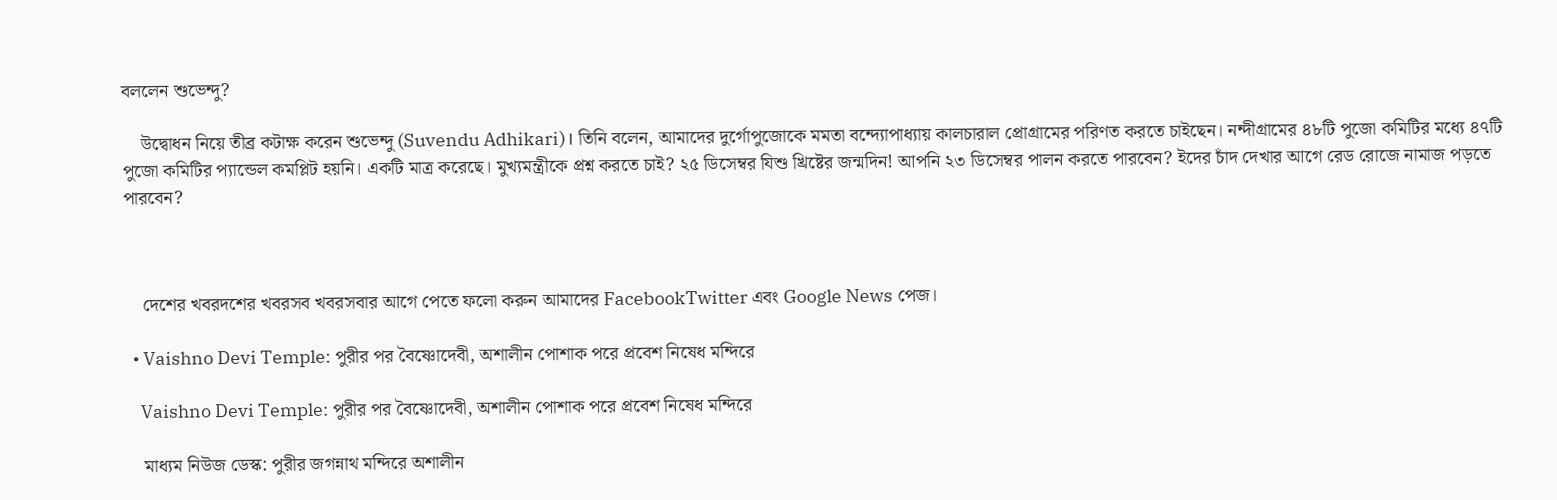বললেন শুভেন্দু?

    উদ্বোধন নিয়ে তীব্র কটাক্ষ করেন শুভেন্দু (Suvendu Adhikari)। তিনি বলেন, আমাদের দুর্গোপুজোকে মমতা বন্দ্যোপাধ্যায় কালচারাল প্রোগ্রামের পরিণত করতে চাইছেন। নন্দীগ্রামের ৪৮টি পুজো কমিটির মধ্যে ৪৭টি পুজো কমিটির প্যান্ডেল কমপ্লিট হয়নি। একটি মাত্র করেছে। মুখ্যমন্ত্রীকে প্রশ্ন করতে চাই? ২৫ ডিসেম্বর যিশু খ্রিষ্টের জন্মদিন! আপনি ২৩ ডিসেম্বর পালন করতে পারবেন? ইদের চাঁদ দেখার আগে রেড রোজে নামাজ পড়তে পারবেন?



    দেশের খবরদশের খবরসব খবরসবার আগে পেতে ফলো করুন আমাদের FacebookTwitter এবং Google News পেজ।

  • Vaishno Devi Temple: পুরীর পর বৈষ্ণোদেবী, অশালীন পোশাক পরে প্রবেশ নিষেধ মন্দিরে

    Vaishno Devi Temple: পুরীর পর বৈষ্ণোদেবী, অশালীন পোশাক পরে প্রবেশ নিষেধ মন্দিরে

    মাধ্যম নিউজ ডেস্ক: পুরীর জগন্নাথ মন্দিরে অশালীন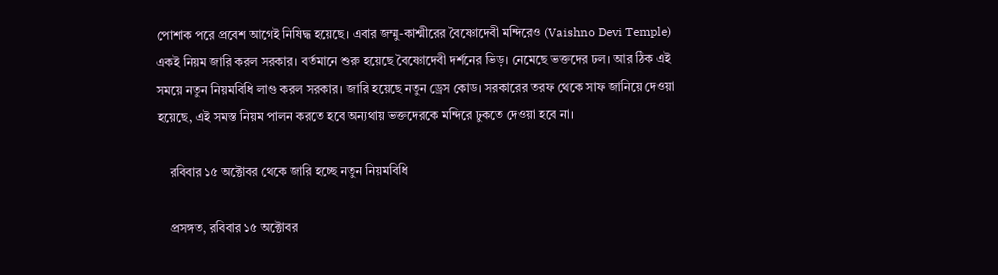পোশাক পরে প্রবেশ আগেই নিষিদ্ধ হয়েছে। এবার জম্মু-কাশ্মীরের বৈষ্ণোদেবী মন্দিরেও (Vaishno Devi Temple) একই নিয়ম জারি করল সরকার। বর্তমানে শুরু হয়েছে বৈষ্ণোদেবী দর্শনের ভিড়। নেমেছে ভক্তদের ঢল। আর ঠিক এই সময়ে নতুন নিয়মবিধি লাগু করল সরকার। জারি হয়েছে নতুন ড্রেস কোড। সরকারের তরফ থেকে সাফ জানিয়ে দেওয়া হয়েছে, এই সমস্ত নিয়ম পালন করতে হবে অন্যথায় ভক্তদেরকে মন্দিরে ঢুকতে দেওয়া হবে না।

    রবিবার ১৫ অক্টোবর থেকে জারি হচ্ছে নতুন নিয়মবিধি

    প্রসঙ্গত, রবিবার ১৫ অক্টোবর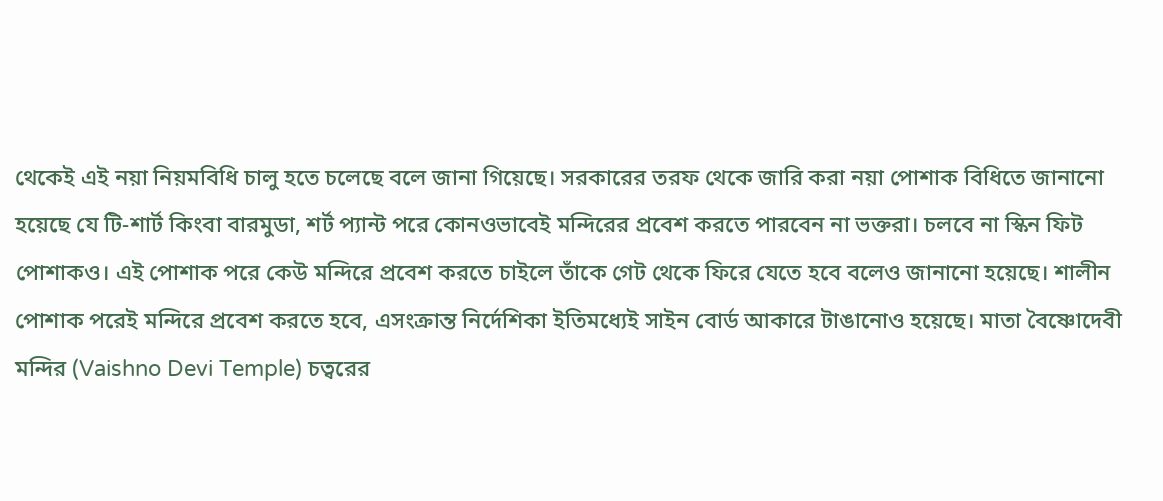থেকেই এই নয়া নিয়মবিধি চালু হতে চলেছে বলে জানা গিয়েছে। সরকারের তরফ থেকে জারি করা নয়া পোশাক বিধিতে জানানো হয়েছে যে টি-শার্ট কিংবা বারমুডা, শর্ট প্যান্ট পরে কোনওভাবেই মন্দিরের প্রবেশ করতে পারবেন না ভক্তরা। চলবে না স্কিন ফিট পোশাকও। এই পোশাক পরে কেউ মন্দিরে প্রবেশ করতে চাইলে তাঁকে গেট থেকে ফিরে যেতে হবে বলেও জানানো হয়েছে। শালীন পোশাক পরেই মন্দিরে প্রবেশ করতে হবে, এসংক্রান্ত নির্দেশিকা ইতিমধ্যেই সাইন বোর্ড আকারে টাঙানোও হয়েছে। মাতা বৈষ্ণোদেবী মন্দির (Vaishno Devi Temple) চত্বরের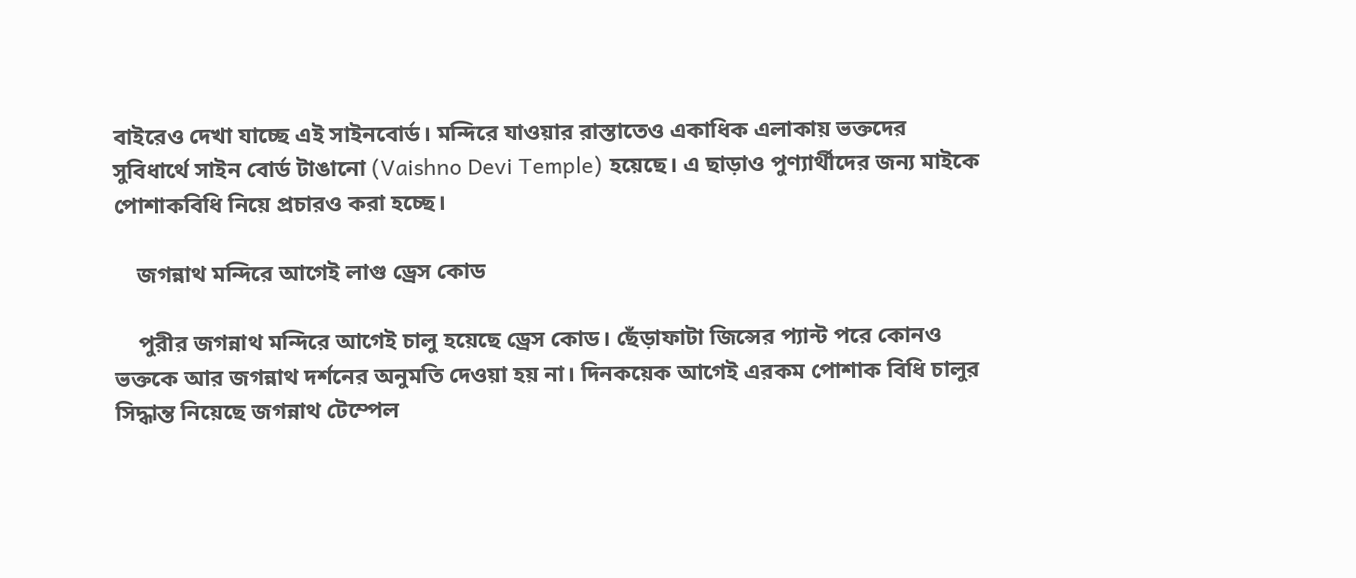বাইরেও দেখা যাচ্ছে এই সাইনবোর্ড। মন্দিরে যাওয়ার রাস্তাতেও একাধিক এলাকায় ভক্তদের সুবিধার্থে সাইন বোর্ড টাঙানো (Vaishno Devi Temple) হয়েছে। এ ছাড়াও পুণ্যার্থীদের জন্য মাইকে পোশাকবিধি নিয়ে প্রচারও করা হচ্ছে।

    জগন্নাথ মন্দিরে আগেই লাগু ড্রেস কোড

    পুরীর জগন্নাথ মন্দিরে আগেই চালু হয়েছে ড্রেস কোড। ছেঁড়াফাটা জিন্সের প্যান্ট পরে কোনও ভক্তকে আর জগন্নাথ দর্শনের অনুমতি দেওয়া হয় না। দিনকয়েক আগেই এরকম পোশাক বিধি চালুর সিদ্ধান্ত নিয়েছে জগন্নাথ টেম্পেল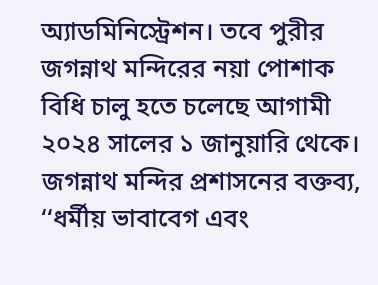অ্যাডমিনিস্ট্রেশন। তবে পুরীর জগন্নাথ মন্দিরের নয়া পোশাক বিধি চালু হতে চলেছে আগামী ২০২৪ সালের ১ জানুয়ারি থেকে। জগন্নাথ মন্দির প্রশাসনের বক্তব্য, ‘‘ধর্মীয় ভাবাবেগ এবং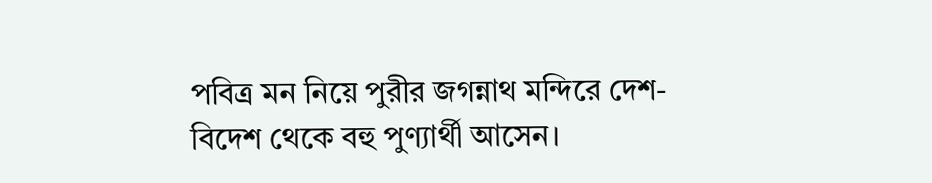পবিত্র মন নিয়ে পুরীর জগন্নাথ মন্দিরে দেশ-বিদেশ থেকে বহু পুণ্যার্থী আসেন।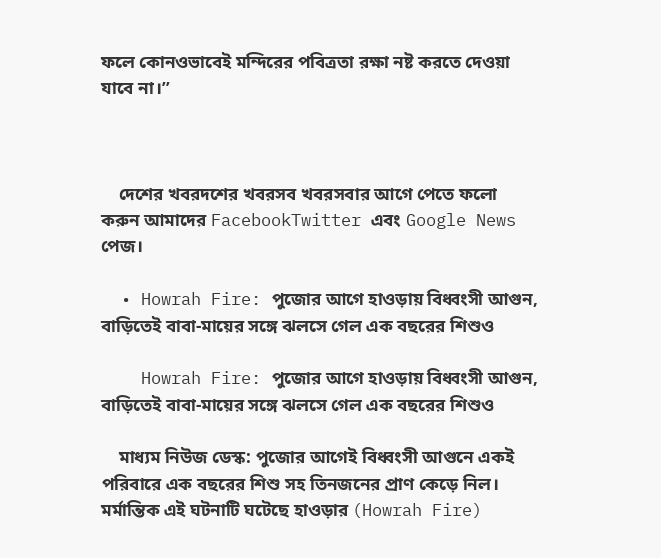ফলে কোনওভাবেই মন্দিরের পবিত্রতা রক্ষা নষ্ট করতে দেওয়া যাবে না।’’



    দেশের খবরদশের খবরসব খবরসবার আগে পেতে ফলো করুন আমাদের FacebookTwitter এবং Google News পেজ।

  • Howrah Fire: পুজোর আগে হাওড়ায় বিধ্বংসী আগুন, বাড়িতেই বাবা-মায়ের সঙ্গে ঝলসে গেল এক বছরের শিশুও

    Howrah Fire: পুজোর আগে হাওড়ায় বিধ্বংসী আগুন, বাড়িতেই বাবা-মায়ের সঙ্গে ঝলসে গেল এক বছরের শিশুও

    মাধ্যম নিউজ ডেস্ক: পুজোর আগেই বিধ্বংসী আগুনে একই পরিবারে এক বছরের শিশু সহ তিনজনের প্রাণ কেড়ে নিল। মর্মান্তিক এই ঘটনাটি ঘটেছে হাওড়ার (Howrah Fire)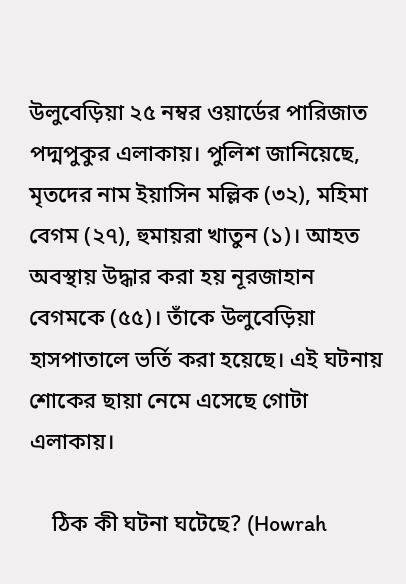উলুবেড়িয়া ২৫ নম্বর ওয়ার্ডের পারিজাত পদ্মপুকুর এলাকায়। পুলিশ জানিয়েছে,  মৃতদের নাম ইয়াসিন মল্লিক (৩২), মহিমা বেগম (২৭), হুমায়রা খাতুন (১)। আহত অবস্থায় উদ্ধার করা হয় নূরজাহান বেগমকে (৫৫)। তাঁকে উলুবেড়িয়া হাসপাতালে ভর্তি করা হয়েছে। এই ঘটনায় শোকের ছায়া নেমে এসেছে গোটা এলাকায়।

    ঠিক কী ঘটনা ঘটেছে? (Howrah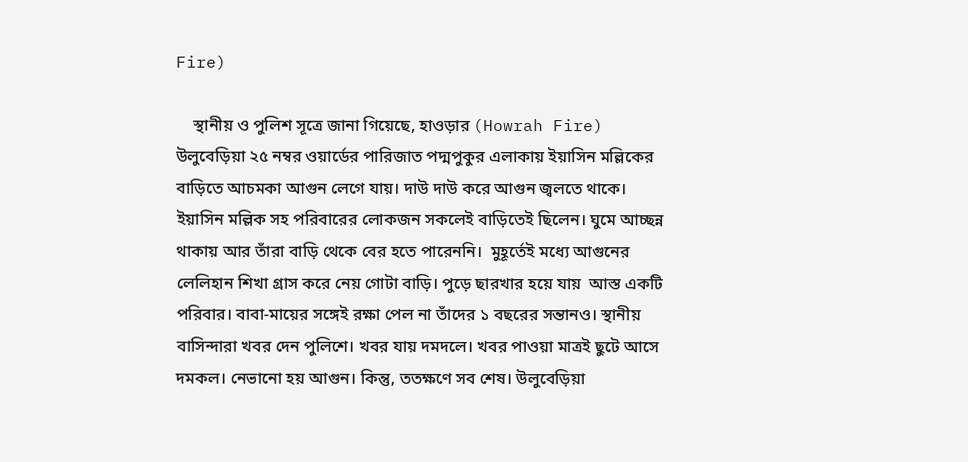Fire)

    স্থানীয় ও পুলিশ সূত্রে জানা গিয়েছে, হাওড়ার (Howrah Fire) উলুবেড়িয়া ২৫ নম্বর ওয়ার্ডের পারিজাত পদ্মপুকুর এলাকায় ইয়াসিন মল্লিকের বাড়িতে আচমকা আগুন লেগে যায়। দাউ দাউ করে আগুন জ্বলতে থাকে। ইয়াসিন মল্লিক সহ পরিবারের লোকজন সকলেই বাড়িতেই ছিলেন। ঘুমে আচ্ছন্ন থাকায় আর তাঁরা বাড়ি থেকে বের হতে পারেননি।  মুহূর্তেই মধ্যে আগুনের লেলিহান শিখা গ্রাস করে নেয় গোটা বাড়ি। পুড়ে ছারখার হয়ে যায়  আস্ত একটি পরিবার। বাবা-মায়ের সঙ্গেই রক্ষা পেল না তাঁদের ১ বছরের সন্তানও। স্থানীয় বাসিন্দারা খবর দেন পুলিশে। খবর যায় দমদলে। খবর পাওয়া মাত্রই ছুটে আসে দমকল। নেভানো হয় আগুন। কিন্তু, ততক্ষণে সব শেষ। উলুবেড়িয়া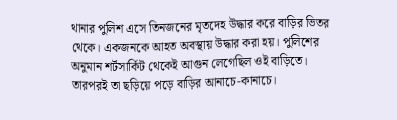থানার পুলিশ এসে তিনজনের মৃতদেহ উদ্ধার করে বাড়ির ভিতর থেকে। একজনকে আহত অবস্থায় উদ্ধার করা হয়। পুলিশের অনুমান শর্টসার্কিট থেকেই আগুন লেগেছিল ওই বাড়িতে। তারপরই তা ছড়িয়ে পড়ে বাড়ির আনাচে-কানাচে।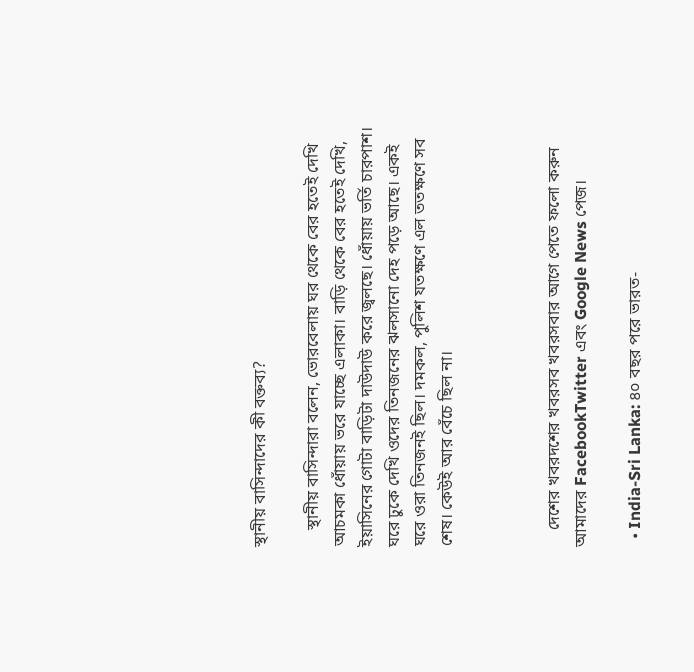স্থানীয় বাসিন্দাদের কী বক্তব্য?

    স্থানীয় বাসিন্দারা বলেন, ভোরবেলায় ঘর থেকে বের হতেই দেখি আচমকা ধোঁয়ায় ভরে যাচ্ছে এলাকা। বাড়ি থেকে বের হতেই দেখি, ইয়াসিনের গোটা বাড়িটা দাউদাউ করে জ্বলছে। ধোঁয়ায় ভর্তি চারপাশ। ঘরে ঢুকে দেখি ওদের তিনজনের ঝলসানো দেহ পড়ে আছে। একই ঘরে ওরা তিনজনই ছিল। দমকল, পুলিশ যতক্ষণে এল ততক্ষণে সব শেষ। কেউই আর বেঁচে ছিল না।



    দেশের খবরদশের খবরসব খবরসবার আগে পেতে ফলো করুন আমাদের FacebookTwitter এবং Google News পেজ।

  • India-Sri Lanka: ৪০ বছর পরে ভারত-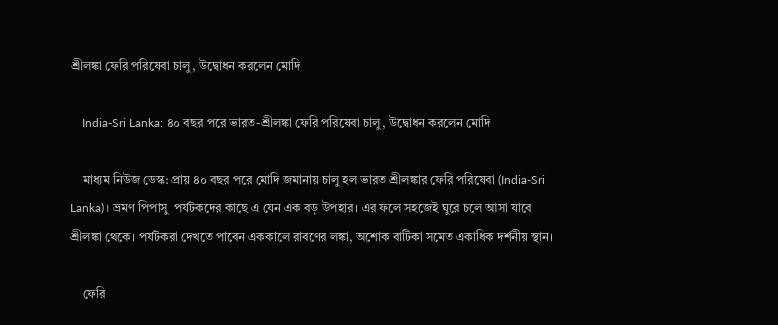শ্রীলঙ্কা ফেরি পরিষেবা চালু, উদ্বোধন করলেন মোদি

    India-Sri Lanka: ৪০ বছর পরে ভারত-শ্রীলঙ্কা ফেরি পরিষেবা চালু, উদ্বোধন করলেন মোদি

    মাধ্যম নিউজ ডেস্ক: প্রায় ৪০ বছর পরে মোদি জমানায় চালু হল ভারত শ্রীলঙ্কার ফেরি পরিষেবা (India-Sri Lanka)। ভ্রমণ পিপাসু  পর্যটকদের কাছে এ যেন এক বড় উপহার। এর ফলে সহজেই ঘুরে চলে আসা যাবে শ্রীলঙ্কা থেকে। পর্যটকরা দেখতে পাবেন এককালে রাবণের লঙ্কা, অশোক বাটিকা সমেত একাধিক দর্শনীয় স্থান।

    ফেরি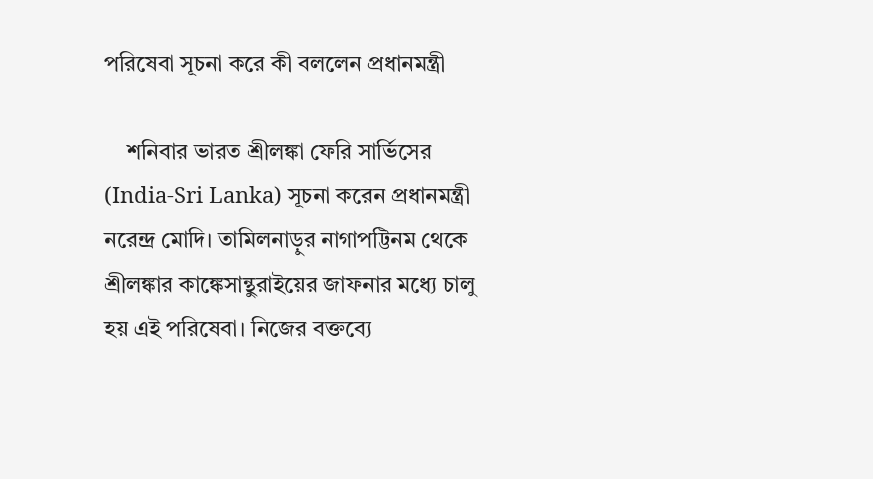পরিষেবা সূচনা করে কী বললেন প্রধানমন্ত্রী

    শনিবার ভারত শ্রীলঙ্কা ফেরি সার্ভিসের (India-Sri Lanka) সূচনা করেন প্রধানমন্ত্রী নরেন্দ্র মোদি। তামিলনাড়ুর নাগাপট্টিনম থেকে শ্রীলঙ্কার কাঙ্কেসান্থুরাইয়ের জাফনার মধ্যে চালু হয় এই পরিষেবা। নিজের বক্তব্যে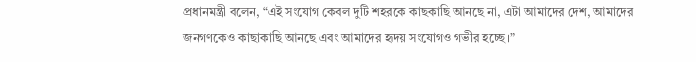প্রধানমন্ত্রী বলেন, “এই সংযোগ কেবল দুটি শহরকে কাছকাছি আনছে না, এটা আমাদের দেশ, আমাদের জনগণকেও কাছাকাছি আনছে এবং আমাদের হৃদয় সংযোগও গভীর হচ্ছে।”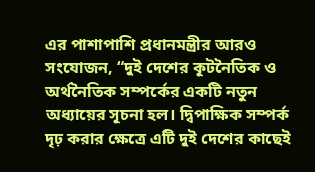এর পাশাপাশি প্রধানমন্ত্রীর আরও সংযোজন, “দুই দেশের কূটনৈতিক ও অর্থনৈতিক সম্পর্কের একটি নতুন অধ্যায়ের সূচনা হল। দ্বিপাক্ষিক সম্পর্ক দৃঢ় করার ক্ষেত্রে এটি দুই দেশের কাছেই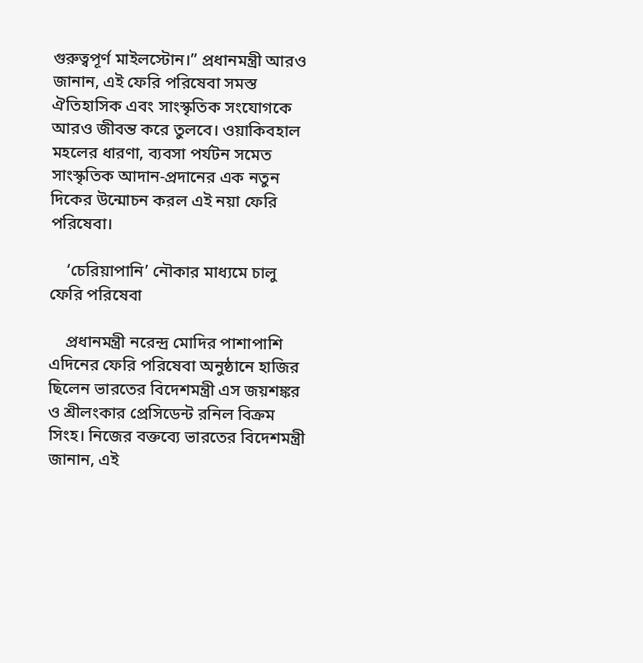গুরুত্বপূর্ণ মাইলস্টোন।” প্রধানমন্ত্রী আরও জানান, এই ফেরি পরিষেবা সমস্ত ঐতিহাসিক এবং সাংস্কৃতিক সংযোগকে আরও জীবন্ত করে তুলবে। ওয়াকিবহাল মহলের ধারণা, ব্যবসা পর্যটন সমেত সাংস্কৃতিক আদান-প্রদানের এক নতুন দিকের উন্মোচন করল এই নয়া ফেরি পরিষেবা।

    ‘চেরিয়াপানি’ নৌকার মাধ্যমে চালু ফেরি পরিষেবা

    প্রধানমন্ত্রী নরেন্দ্র মোদির পাশাপাশি এদিনের ফেরি পরিষেবা অনুষ্ঠানে হাজির ছিলেন ভারতের বিদেশমন্ত্রী এস জয়শঙ্কর ও শ্রীলংকার প্রেসিডেন্ট রনিল বিক্রম সিংহ। নিজের বক্তব্যে ভারতের বিদেশমন্ত্রী জানান, এই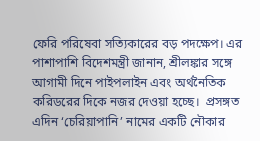ফেরি পরিষেবা সত্যিকারের বড় পদক্ষেপ। এর পাশাপাশি বিদেশমন্ত্রী জানান, শ্রীলঙ্কার সঙ্গে আগামী দিনে পাইপলাইন এবং অর্থনৈতিক করিডরের দিকে নজর দেওয়া হচ্ছে।  প্রসঙ্গত এদিন ‘চেরিয়াপানি’ নামের একটি নৌকার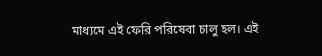মাধ্যমে এই ফেরি পরিষেবা চালু হল। এই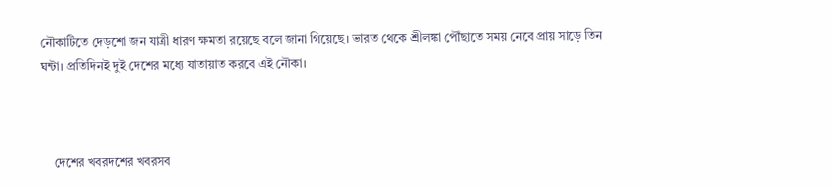নৌকাটিতে দেড়শো জন যাত্রী ধারণ ক্ষমতা রয়েছে বলে জানা গিয়েছে। ভারত থেকে শ্রীলঙ্কা পৌঁছাতে সময় নেবে প্রায় সাড়ে তিন ঘন্টা। প্রতিদিনই দুই দেশের মধ্যে যাতায়াত করবে এই নৌকা।



    দেশের খবরদশের খবরসব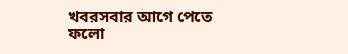খবরসবার আগে পেতে ফলো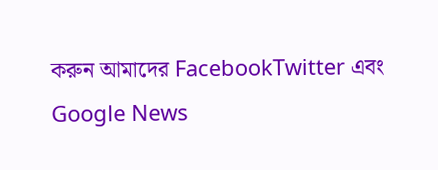করুন আমাদের FacebookTwitter এবং Google News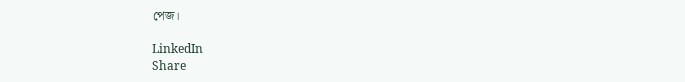পেজ।

LinkedIn
Share